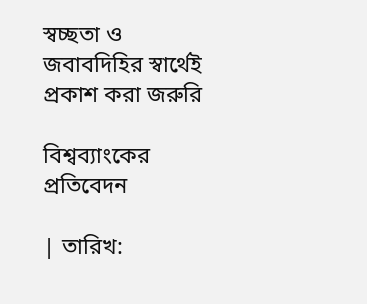স্বচ্ছতা ও জবাবদিহির স্বার্থেই প্রকাশ করা জরুরি

বিশ্বব্যাংকের প্রতিবেদন

| তারিখ: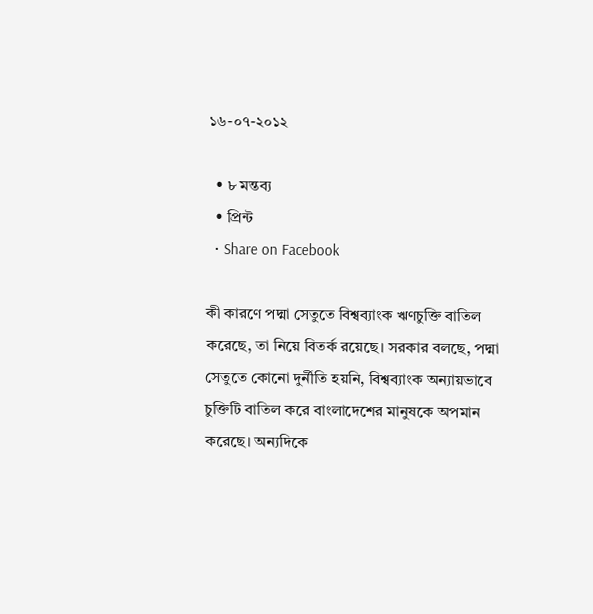১৬-০৭-২০১২

  • ৮ মন্তব্য
  • প্রিন্ট
  • Share on Facebook

কী কারণে পদ্মা সেতুতে বিশ্বব্যাংক ঋণচুক্তি বাতিল করেছে, তা নিয়ে বিতর্ক রয়েছে। সরকার বলছে, পদ্মা সেতুতে কোনো দুর্নীতি হয়নি, বিশ্বব্যাংক অন্যায়ভাবে চুক্তিটি বাতিল করে বাংলাদেশের মানুষকে অপমান করেছে। অন্যদিকে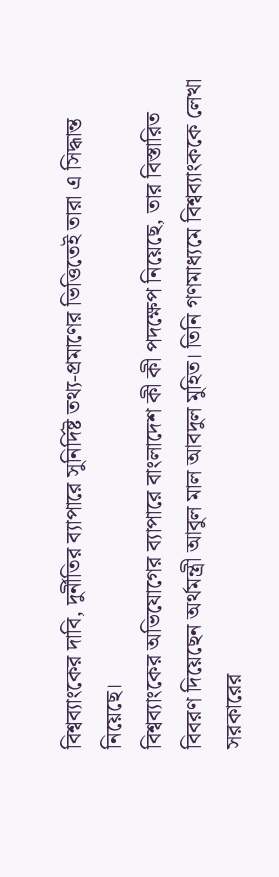বিশ্বব্যাংকের দাবি, দুর্নীতির ব্যাপারে সুনির্দিষ্ট তথ্য-প্রমাণের ভিত্তিতেই তারা এ সিদ্ধান্ত নিয়েছে।
বিশ্বব্যাংকের অভিযোগের ব্যাপারে বাংলাদেশ কী কী পদক্ষেপ নিয়েছে, তার বিস্তারিত বিবরণ দিয়েছেন অর্থমন্ত্রী আবুল মাল আবদুল মুহিত। তিনি গণমাধ্যমে বিশ্বব্যাংককে লেখা সরকারের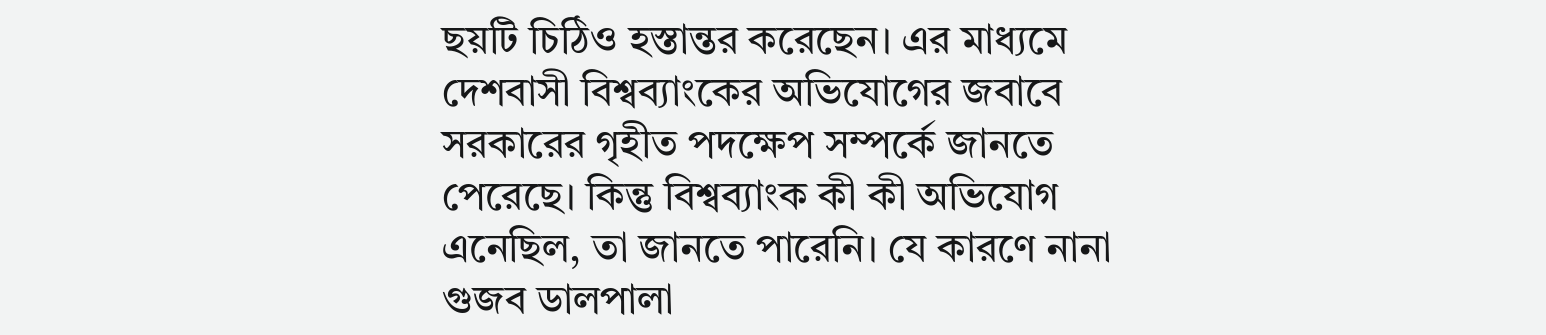ছয়টি চিঠিও হস্তান্তর করেছেন। এর মাধ্যমে দেশবাসী বিশ্বব্যাংকের অভিযোগের জবাবে সরকারের গৃহীত পদক্ষেপ সম্পর্কে জানতে পেরেছে। কিন্তু বিশ্বব্যাংক কী কী অভিযোগ এনেছিল, তা জানতে পারেনি। যে কারণে নানা গুজব ডালপালা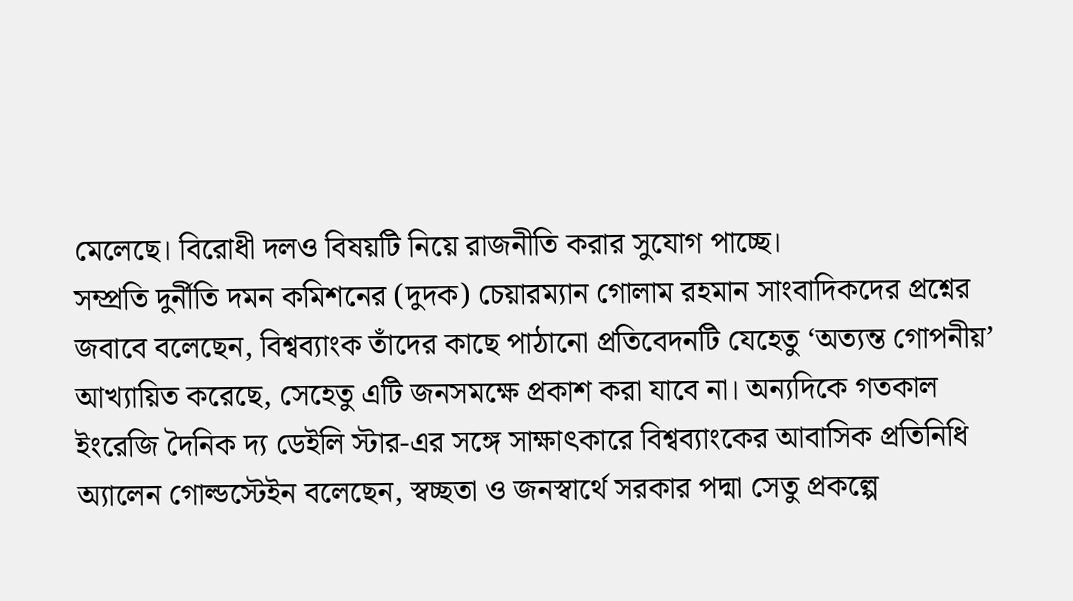মেলেছে। বিরোধী দলও বিষয়টি নিয়ে রাজনীতি করার সুযোগ পাচ্ছে।
সম্প্রতি দুর্নীতি দমন কমিশনের (দুদক) চেয়ারম্যান গোলাম রহমান সাংবাদিকদের প্রশ্নের জবাবে বলেছেন, বিশ্বব্যাংক তাঁদের কাছে পাঠানো প্রতিবেদনটি যেহেতু ‘অত্যন্ত গোপনীয়’ আখ্যায়িত করেছে, সেহেতু এটি জনসমক্ষে প্রকাশ করা যাবে না। অন্যদিকে গতকাল ইংরেজি দৈনিক দ্য ডেইলি স্টার-এর সঙ্গে সাক্ষাৎকারে বিশ্বব্যাংকের আবাসিক প্রতিনিধি অ্যালেন গোল্ডস্টেইন বলেছেন, স্বচ্ছতা ও জনস্বার্থে সরকার পদ্মা সেতু প্রকল্পে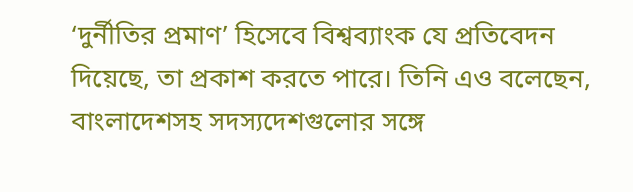‘দুর্নীতির প্রমাণ’ হিসেবে বিশ্বব্যাংক যে প্রতিবেদন দিয়েছে, তা প্রকাশ করতে পারে। তিনি এও বলেছেন, বাংলাদেশসহ সদস্যদেশগুলোর সঙ্গে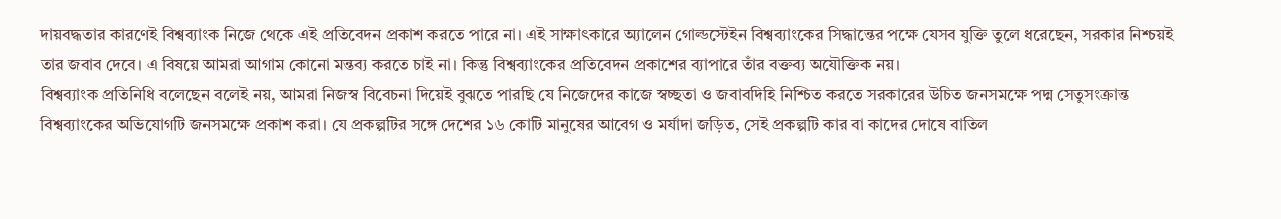দায়বদ্ধতার কারণেই বিশ্বব্যাংক নিজে থেকে এই প্রতিবেদন প্রকাশ করতে পারে না। এই সাক্ষাৎকারে অ্যালেন গোল্ডস্টেইন বিশ্বব্যাংকের সিদ্ধান্তের পক্ষে যেসব যুক্তি তুলে ধরেছেন, সরকার নিশ্চয়ই তার জবাব দেবে। এ বিষয়ে আমরা আগাম কোনো মন্তব্য করতে চাই না। কিন্তু বিশ্বব্যাংকের প্রতিবেদন প্রকাশের ব্যাপারে তাঁর বক্তব্য অযৌক্তিক নয়।
বিশ্বব্যাংক প্রতিনিধি বলেছেন বলেই নয়, আমরা নিজস্ব বিবেচনা দিয়েই বুঝতে পারছি যে নিজেদের কাজে স্বচ্ছতা ও জবাবদিহি নিশ্চিত করতে সরকারের উচিত জনসমক্ষে পদ্ম সেতুসংক্রান্ত বিশ্বব্যাংকের অভিযোগটি জনসমক্ষে প্রকাশ করা। যে প্রকল্পটির সঙ্গে দেশের ১৬ কোটি মানুষের আবেগ ও মর্যাদা জড়িত, সেই প্রকল্পটি কার বা কাদের দোষে বাতিল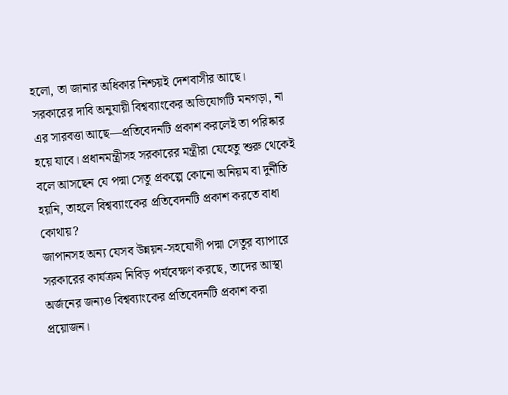হলো, তা জানার অধিকার নিশ্চয়ই দেশবাসীর আছে।
সরকারের দাবি অনুযায়ী বিশ্বব্যাংকের অভিযোগটি মনগড়া, না এর সারবত্তা আছে—প্রতিবেদনটি প্রকাশ করলেই তা পরিষ্কার হয়ে যাবে। প্রধানমন্ত্রীসহ সরকারের মন্ত্রীরা যেহেতু শুরু থেকেই বলে আসছেন যে পদ্মা সেতু প্রকল্পে কোনো অনিয়ম বা দুর্নীতি হয়নি, তাহলে বিশ্বব্যাংকের প্রতিবেদনটি প্রকাশ করতে বাধা কোথায়?
জাপানসহ অন্য যেসব উন্নয়ন-সহযোগী পদ্মা সেতুর ব্যাপারে সরকারের কার্যক্রম নিবিড় পর্যবেক্ষণ করছে, তাদের আস্থা অর্জনের জন্যও বিশ্বব্যাংকের প্রতিবেদনটি প্রকাশ করা প্রয়োজন।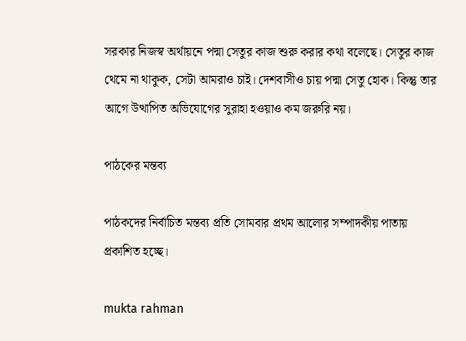সরকার নিজস্ব অর্থায়নে পদ্মা সেতুর কাজ শুরু করার কথা বলেছে। সেতুর কাজ থেমে না থাকুক, সেটা আমরাও চাই। দেশবাসীও চায় পদ্মা সেতু হোক। কিন্তু তার আগে উত্থাপিত অভিযোগের সুরাহা হওয়াও কম জরুরি নয়।

পাঠকের মন্তব্য

পাঠকদের নির্বাচিত মন্তব্য প্রতি সোমবার প্রথম আলোর সম্পাদকীয় পাতায় প্রকাশিত হচ্ছে।

mukta rahman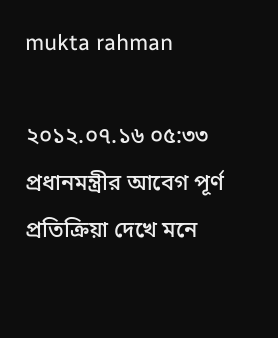mukta rahman

২০১২.০৭.১৬ ০৫:৩৩
প্রধানমন্ত্রীর আবেগ পূর্ণ প্রতিক্রিয়া দেখে মনে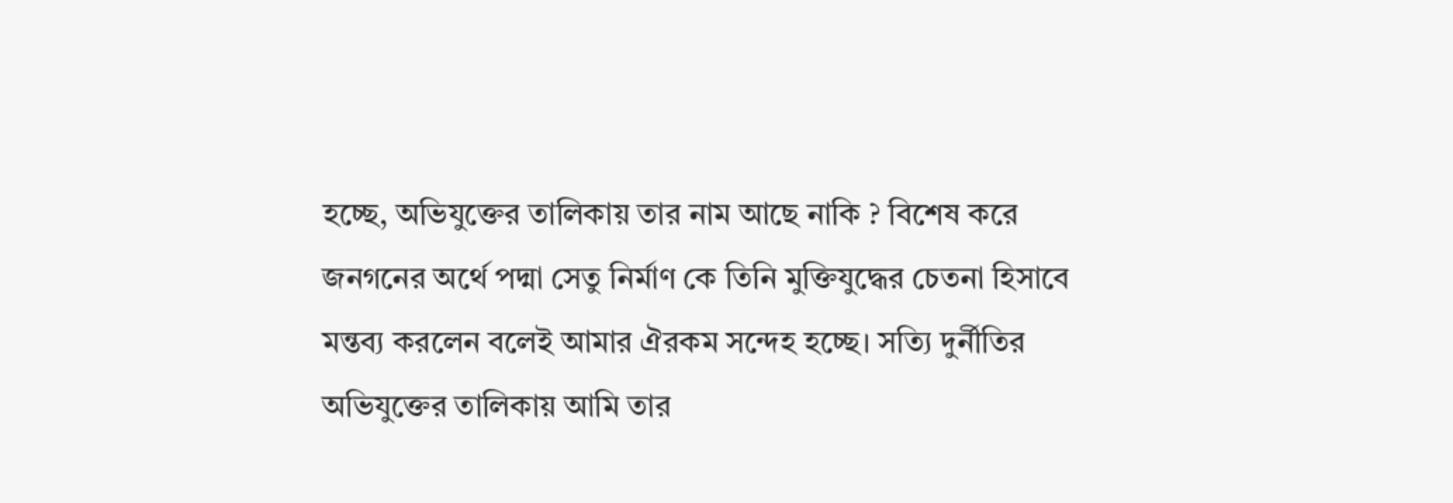হচ্ছে, অভিযুক্তের তালিকায় তার নাম আছে নাকি ? বিশেষ করে জনগনের অর্থে পদ্মা সেতু নির্মাণ কে তিনি মুক্তিযুদ্ধের চেতনা হিসাবে মন্তব্য করলেন বলেই আমার ঐরকম সন্দেহ হচ্ছে। সত্যি দুর্নীতির অভিযুক্তের তালিকায় আমি তার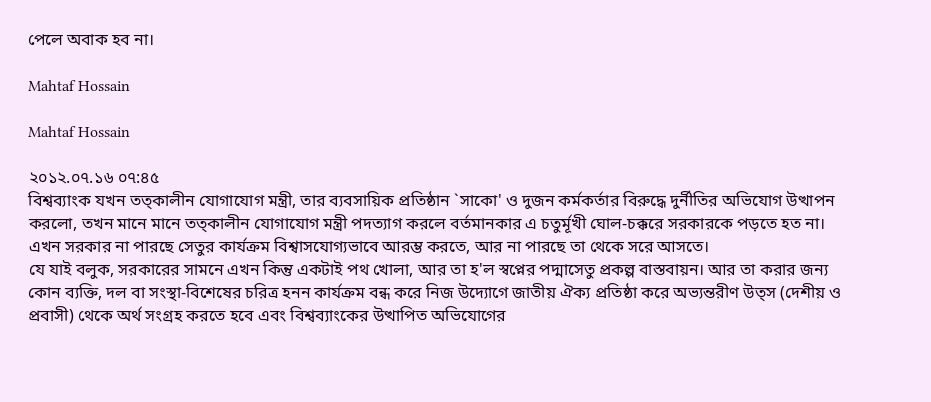পেলে অবাক হব না।

Mahtaf Hossain

Mahtaf Hossain

২০১২.০৭.১৬ ০৭:৪৫
বিশ্বব্যাংক যখন তত্‌কালীন যোগাযোগ মন্ত্রী, তার ব্যবসায়িক প্রতিষ্ঠান `সাকো' ও দুজন কর্মকর্তার বিরুদ্ধে দুর্নীতির অভিযোগ উত্থাপন করলো, তখন মানে মানে তত্‌কালীন যোগাযোগ মন্ত্রী পদত্যাগ করলে বর্তমানকার এ চতুর্মূখী ঘোল-চক্করে সরকারকে পড়তে হত না। এখন সরকার না পারছে সেতুর কার্যক্রম বিশ্বাসযোগ্যভাবে আরম্ভ করতে, আর না পারছে তা থেকে সরে আসতে।
যে যাই বলুক, সরকারের সামনে এখন কিন্তু একটাই পথ খোলা, আর তা হ'ল স্বপ্নের পদ্মাসেতু প্রকল্প বাস্তবায়ন। আর তা করার জন্য কোন ব্যক্তি, দল বা সংস্থা-বিশেষের চরিত্র হনন কার্যক্রম বন্ধ করে নিজ উদ্যোগে জাতীয় ঐক্য প্রতিষ্ঠা করে অভ্যন্তরীণ উত্‌স (দেশীয় ও প্রবাসী) থেকে অর্থ সংগ্রহ করতে হবে এবং বিশ্বব্যাংকের উত্থাপিত অভিযোগের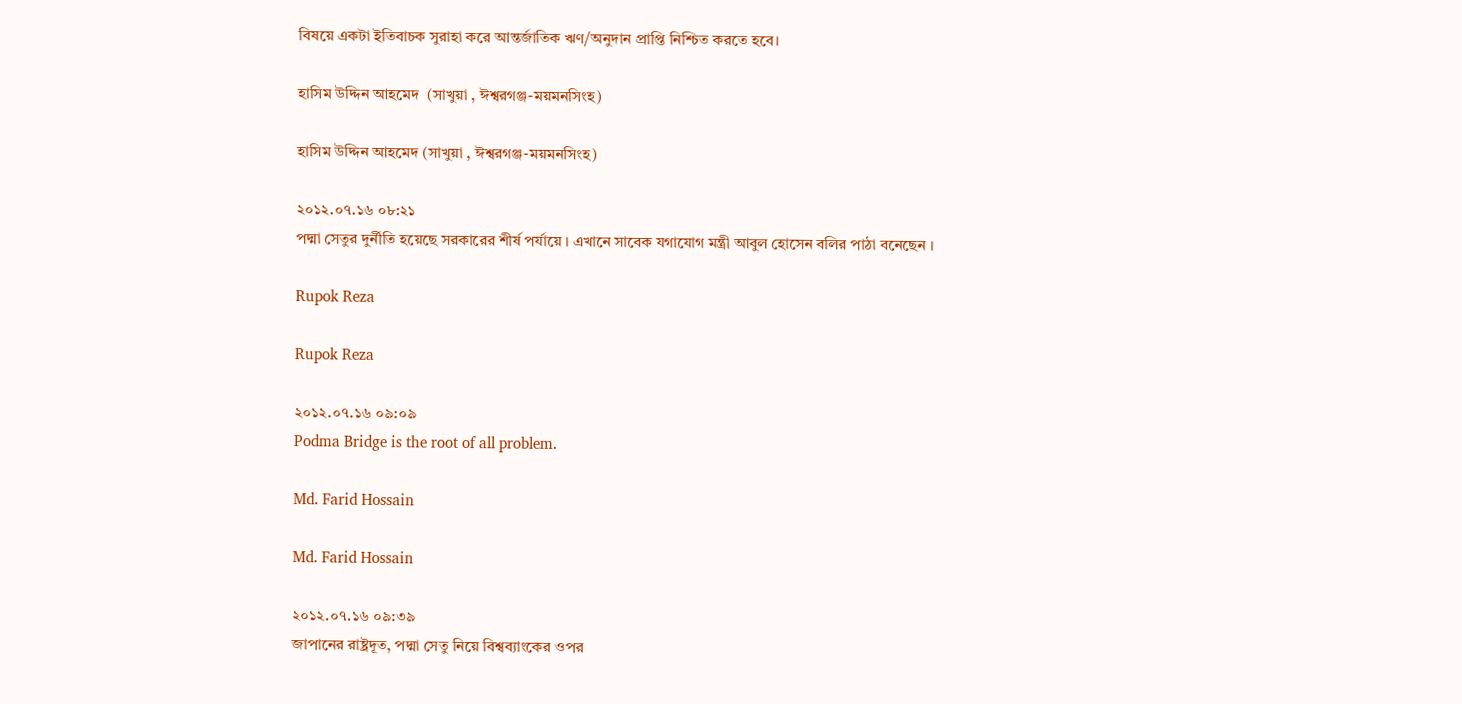বিষয়ে একটা ইতিবাচক সুরাহা করে আন্তর্জাতিক ঋণ/অনুদান প্রাপ্তি নিশ্চিত করতে হবে।

হাসিম উদ্দিন আহমেদ  (সাখুয়া , ঈশ্বরগঞ্জ-ময়মনসিংহ)

হাসিম উদ্দিন আহমেদ (সাখুয়া , ঈশ্বরগঞ্জ-ময়মনসিংহ)

২০১২.০৭.১৬ ০৮:২১
পদ্মা সেতুর দুর্নীতি হয়েছে সরকারের শীর্ষ পর্যায়ে । এখানে সাবেক যগাযোগ মন্ত্রী আবুল হোসেন বলির পাঠা বনেছেন ।

Rupok Reza

Rupok Reza

২০১২.০৭.১৬ ০৯:০৯
Podma Bridge is the root of all problem.

Md. Farid Hossain

Md. Farid Hossain

২০১২.০৭.১৬ ০৯:৩৯
জাপানের রাষ্ট্রদূত, পদ্মা সেতু নিয়ে বিশ্বব্যাংকের ওপর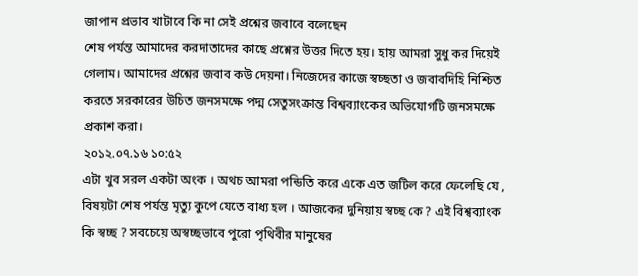জাপান প্রভাব খাটাবে কি না সেই প্রশ্নের জবাবে বলেছেন
শেষ পর্যন্ত আমাদের করদাতাদের কাছে প্রশ্নের উত্তর দিতে হয়। হায় আমরা সুধু কর দিয়েই গেলাম। আমাদের প্রশ্নের জবাব কউ দেয়না। নিজেদের কাজে স্বচ্ছতা ও জবাবদিহি নিশ্চিত করতে সরকারের উচিত জনসমক্ষে পদ্ম সেতুসংক্রান্ত বিশ্বব্যাংকের অভিযোগটি জনসমক্ষে প্রকাশ করা।
২০১২.০৭.১৬ ১০:৫২
এটা খুব সরল একটা অংক । অথচ আমরা পন্ডিতি করে একে এত জটিল করে ফেলেছি যে , বিষয়টা শেষ পর্যন্ত মৃত্যু কুপে যেতে বাধ্য হল । আজকের দুনিয়ায় স্বচ্ছ কে ? এই বিশ্বব্যাংক কি স্বচ্ছ ? সবচেয়ে অস্বচ্ছভাবে পুরো পৃথিবীর মানুষের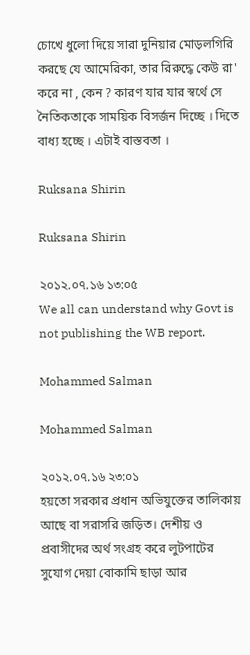চোখে ধুলো দিয়ে সারা দুনিয়ার মোড়লগিরি করছে যে আমেরিকা, তার রিরুদ্ধে কেউ রা' করে না , কেন ? কারণ যার যার স্বর্থে সে নৈতিকতাকে সাময়িক বিসর্জন দিচ্ছে । দিতে বাধ্য হচ্ছে । এটাই বাস্তবতা ।

Ruksana Shirin

Ruksana Shirin

২০১২.০৭.১৬ ১৩:০৫
We all can understand why Govt is not publishing the WB report.

Mohammed Salman

Mohammed Salman

২০১২.০৭.১৬ ২৩:০১
হয়তো সরকার প্রধান অভিযুক্তের তালিকায় আছে বা সরাসরি জড়িত। দেশীয় ও প্রবাসীদের অর্থ সংগ্রহ করে লুটপাটের সুযোগ দেয়া বোকামি ছাড়া আর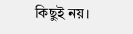কিছুই নয়।